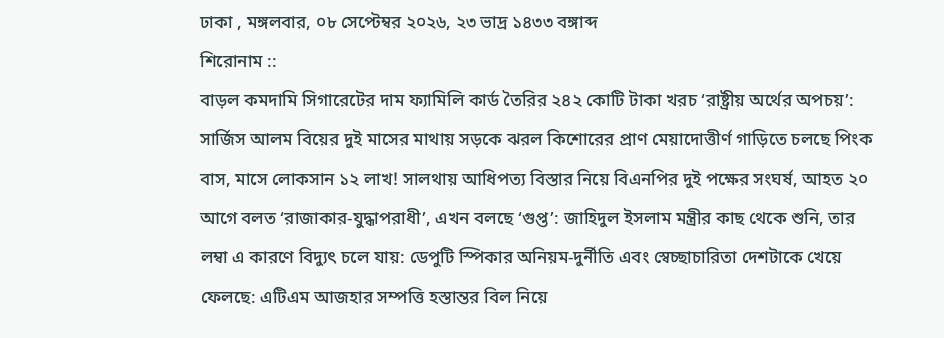ঢাকা , মঙ্গলবার, ০৮ সেপ্টেম্বর ২০২৬, ২৩ ভাদ্র ১৪৩৩ বঙ্গাব্দ
শিরোনাম ::
বাড়ল কমদামি সিগারেটের দাম ফ্যামিলি কার্ড তৈরির ২৪২ কোটি টাকা খরচ ‘রাষ্ট্রীয় অর্থের অপচয়’: সার্জিস আলম বিয়ের দুই মাসের মাথায় সড়কে ঝরল কিশোরের প্রাণ মেয়াদোত্তীর্ণ গাড়িতে চলছে পিংক বাস, মাসে লোকসান ১২ লাখ! সালথায় আধিপত্য বিস্তার নিয়ে বিএনপির দুই পক্ষের সংঘর্ষ, আহত ২০ আগে বলত ‘রাজাকার-যুদ্ধাপরাধী’, এখন বলছে ‘গুপ্ত’: জাহিদুল ইসলাম মন্ত্রীর কাছ থেকে শুনি, তার লম্বা এ কারণে বিদ্যুৎ চলে যায়: ডেপুটি স্পিকার অনিয়ম-দুর্নীতি এবং স্বেচ্ছাচারিতা দেশটাকে খেয়ে ফেলছে: এটিএম আজহার সম্পত্তি হস্তান্তর বিল নিয়ে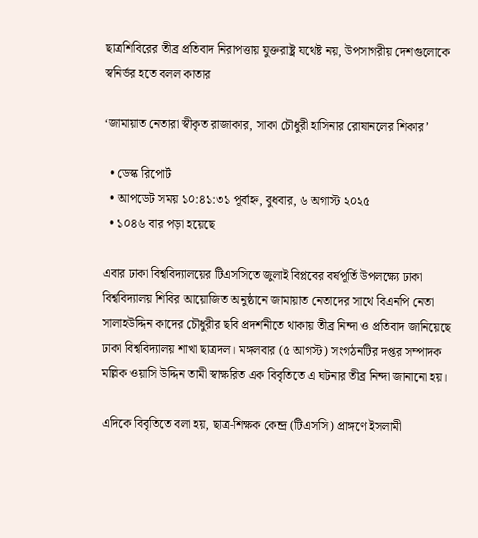ছাত্রশিবিরের তীব্র প্রতিবাদ নিরাপত্তায় যুক্তরাষ্ট্র যথেষ্ট নয়, উপসাগরীয় দেশগুলোকে স্বনির্ভর হতে বলল কাতার

‘জামায়াত নেতারা স্বীকৃত রাজাকার, সাকা চৌধুরী হাসিনার রোষানলের শিকার’

  • ডেস্ক রিপোর্ট
  • আপডেট সময় ১০:৪১:৩১ পূর্বাহ্ন, বুধবার, ৬ অগাস্ট ২০২৫
  • ১০৪৬ বার পড়া হয়েছে

এবার ঢাকা বিশ্ববিদ্যালয়ের টিএসসিতে জুলাই বিপ্লবের বর্ষপূর্তি উপলক্ষ্যে ঢাকা বিশ্ববিদ্যালয় শিবির আয়োজিত অনুষ্ঠানে জামায়াত নেতাদের সাথে বিএনপি নেতা সালাহউদ্দিন কাদের চৌধুরীর ছবি প্রদর্শনীতে থাকায় তীব্র নিন্দা ও প্রতিবাদ জানিয়েছে ঢাকা বিশ্ববিদ্যালয় শাখা ছাত্রদল। মঙ্গলবার (৫ আগস্ট) সংগঠনটির দপ্তর সম্পাদক মল্লিক ওয়াসি উদ্দিন তামী স্বাক্ষরিত এক বিবৃতিতে এ ঘটনার তীব্র নিন্দা জানানো হয়।

এদিকে বিবৃতিতে বলা হয়, ছাত্র-শিক্ষক কেন্দ্র (টিএসসি) প্রাঙ্গণে ইসলামী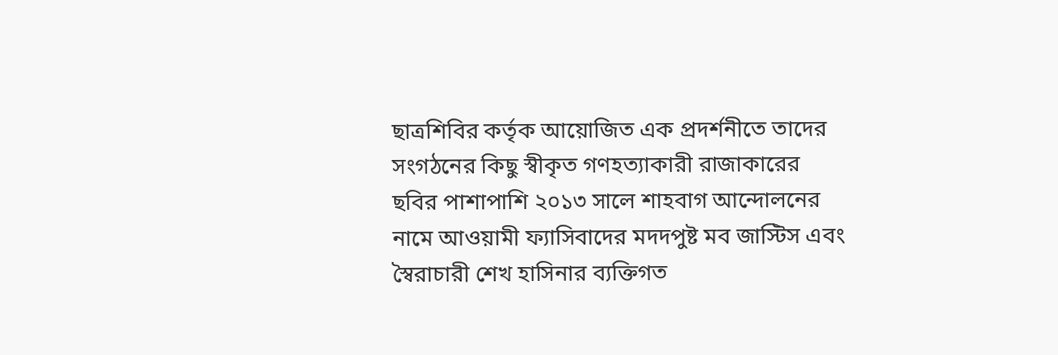ছাত্রশিবির কর্তৃক আয়োজিত এক প্রদর্শনীতে তাদের সংগঠনের কিছু স্বীকৃত গণহত্যাকারী রাজাকারের ছবির পাশাপাশি ২০১৩ সালে শাহবাগ আন্দোলনের নামে আওয়ামী ফ্যাসিবাদের মদদপুষ্ট মব জাস্টিস এবং স্বৈরাচারী শেখ হাসিনার ব্যক্তিগত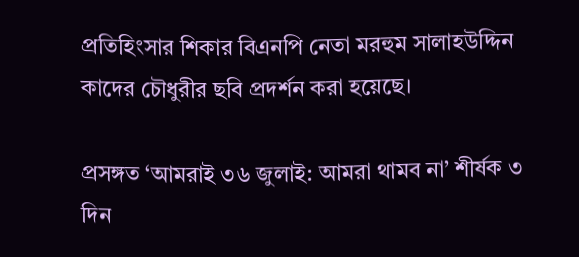প্রতিহিংসার শিকার বিএনপি নেতা মরহুম সালাহউদ্দিন কাদের চৌধুরীর ছবি প্রদর্শন করা হয়েছে।

প্রসঙ্গত ‘আমরাই ৩৬ জুলাই: আমরা থামব না’ শীর্ষক ৩ দিন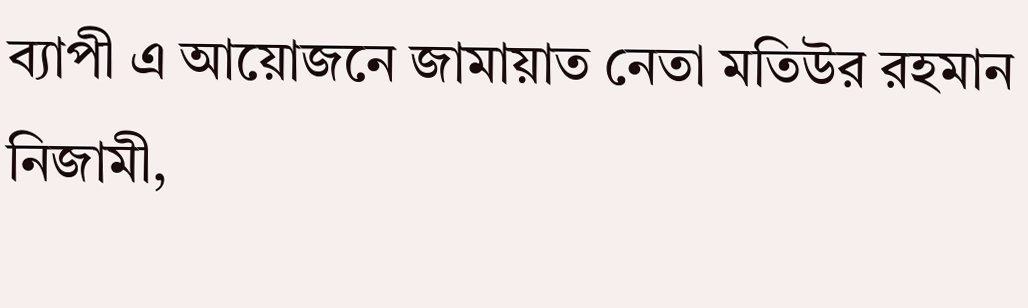ব্যাপী এ আয়োজনে জামায়াত নেতা মতিউর রহমান নিজামী,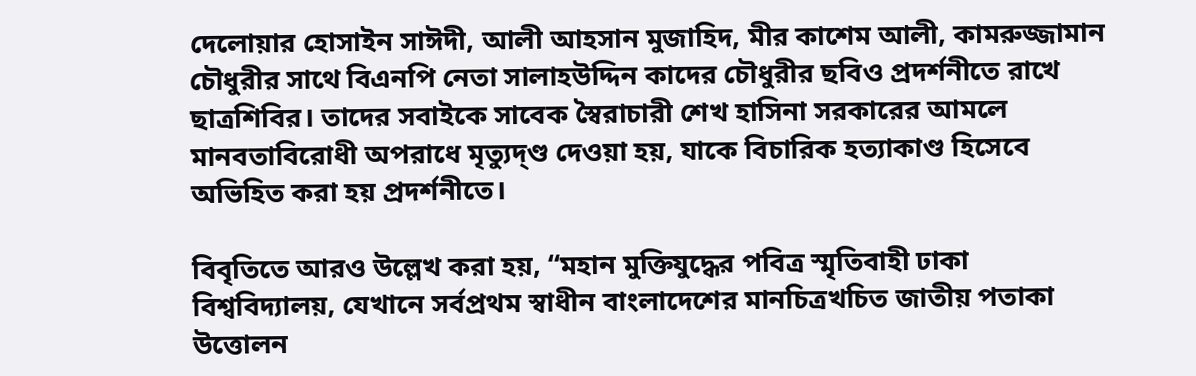দেলোয়ার হোসাইন সাঈদী, আলী আহসান মুজাহিদ, মীর কাশেম আলী, কামরুজ্জামান চৌধুরীর সাথে বিএনপি নেতা সালাহউদ্দিন কাদের চৌধুরীর ছবিও প্রদর্শনীতে রাখে ছাত্রশিবির। তাদের সবাইকে সাবেক স্বৈরাচারী শেখ হাসিনা সরকারের আমলে মানবতাবিরোধী অপরাধে মৃত্যুদ্ণ্ড দেওয়া হয়, যাকে বিচারিক হত্যাকাণ্ড হিসেবে অভিহিত করা হয় প্রদর্শনীতে।

বিবৃতিতে আরও উল্লেখ করা হয়, “মহান মুক্তিযুদ্ধের পবিত্র স্মৃতিবাহী ঢাকা বিশ্ববিদ্যালয়, যেখানে সর্বপ্রথম স্বাধীন বাংলাদেশের মানচিত্রখচিত জাতীয় পতাকা উত্তোলন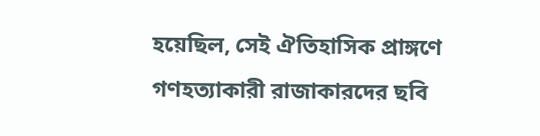হয়েছিল, সেই ঐতিহাসিক প্রাঙ্গণে গণহত্যাকারী রাজাকারদের ছবি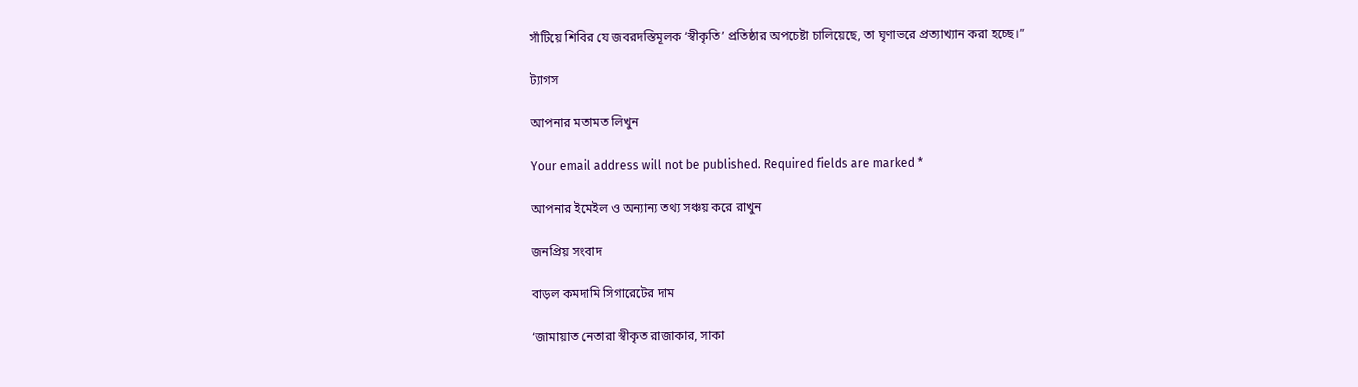সাঁটিয়ে শিবির যে জবরদস্তিমূলক ‘স্বীকৃতি’ প্রতিষ্ঠার অপচেষ্টা চালিয়েছে, তা ঘৃণাভরে প্রত্যাখ্যান করা হচ্ছে।”

ট্যাগস

আপনার মতামত লিখুন

Your email address will not be published. Required fields are marked *

আপনার ইমেইল ও অন্যান্য তথ্য সঞ্চয় করে রাখুন

জনপ্রিয় সংবাদ

বাড়ল কমদামি সিগারেটের দাম

‘জামায়াত নেতারা স্বীকৃত রাজাকার, সাকা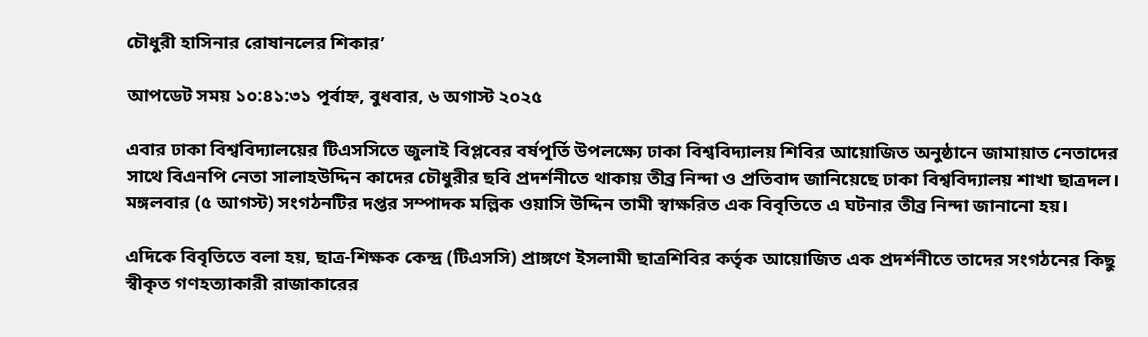চৌধুরী হাসিনার রোষানলের শিকার’

আপডেট সময় ১০:৪১:৩১ পূর্বাহ্ন, বুধবার, ৬ অগাস্ট ২০২৫

এবার ঢাকা বিশ্ববিদ্যালয়ের টিএসসিতে জুলাই বিপ্লবের বর্ষপূর্তি উপলক্ষ্যে ঢাকা বিশ্ববিদ্যালয় শিবির আয়োজিত অনুষ্ঠানে জামায়াত নেতাদের সাথে বিএনপি নেতা সালাহউদ্দিন কাদের চৌধুরীর ছবি প্রদর্শনীতে থাকায় তীব্র নিন্দা ও প্রতিবাদ জানিয়েছে ঢাকা বিশ্ববিদ্যালয় শাখা ছাত্রদল। মঙ্গলবার (৫ আগস্ট) সংগঠনটির দপ্তর সম্পাদক মল্লিক ওয়াসি উদ্দিন তামী স্বাক্ষরিত এক বিবৃতিতে এ ঘটনার তীব্র নিন্দা জানানো হয়।

এদিকে বিবৃতিতে বলা হয়, ছাত্র-শিক্ষক কেন্দ্র (টিএসসি) প্রাঙ্গণে ইসলামী ছাত্রশিবির কর্তৃক আয়োজিত এক প্রদর্শনীতে তাদের সংগঠনের কিছু স্বীকৃত গণহত্যাকারী রাজাকারের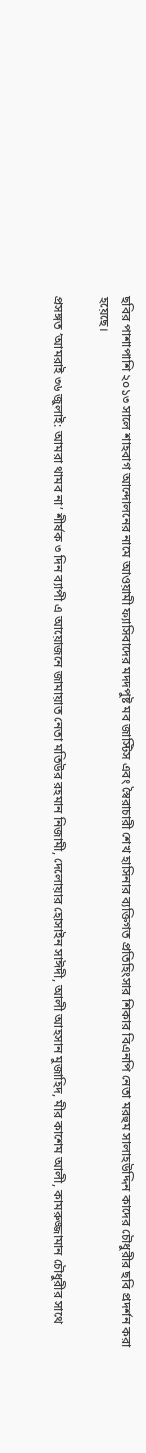ছবির পাশাপাশি ২০১৩ সালে শাহবাগ আন্দোলনের নামে আওয়ামী ফ্যাসিবাদের মদদপুষ্ট মব জাস্টিস এবং স্বৈরাচারী শেখ হাসিনার ব্যক্তিগত প্রতিহিংসার শিকার বিএনপি নেতা মরহুম সালাহউদ্দিন কাদের চৌধুরীর ছবি প্রদর্শন করা হয়েছে।

প্রসঙ্গত ‘আমরাই ৩৬ জুলাই: আমরা থামব না’ শীর্ষক ৩ দিন ব্যাপী এ আয়োজনে জামায়াত নেতা মতিউর রহমান নিজামী, দেলোয়ার হোসাইন সাঈদী, আলী আহসান মুজাহিদ, মীর কাশেম আলী, কামরুজ্জামান চৌধুরীর সাথে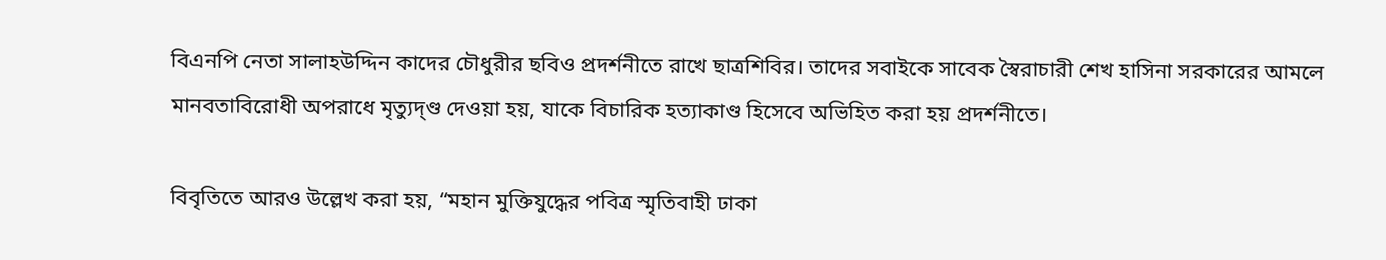বিএনপি নেতা সালাহউদ্দিন কাদের চৌধুরীর ছবিও প্রদর্শনীতে রাখে ছাত্রশিবির। তাদের সবাইকে সাবেক স্বৈরাচারী শেখ হাসিনা সরকারের আমলে মানবতাবিরোধী অপরাধে মৃত্যুদ্ণ্ড দেওয়া হয়, যাকে বিচারিক হত্যাকাণ্ড হিসেবে অভিহিত করা হয় প্রদর্শনীতে।

বিবৃতিতে আরও উল্লেখ করা হয়, “মহান মুক্তিযুদ্ধের পবিত্র স্মৃতিবাহী ঢাকা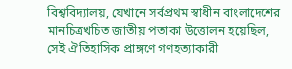বিশ্ববিদ্যালয়, যেখানে সর্বপ্রথম স্বাধীন বাংলাদেশের মানচিত্রখচিত জাতীয় পতাকা উত্তোলন হয়েছিল, সেই ঐতিহাসিক প্রাঙ্গণে গণহত্যাকারী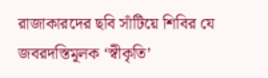রাজাকারদের ছবি সাঁটিয়ে শিবির যে জবরদস্তিমূলক ‘স্বীকৃতি’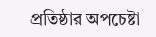প্রতিষ্ঠার অপচেষ্টা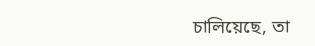চালিয়েছে, তা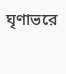ঘৃণাভরে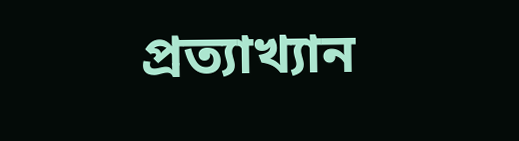প্রত্যাখ্যান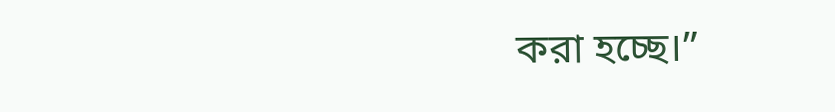করা হচ্ছে।”